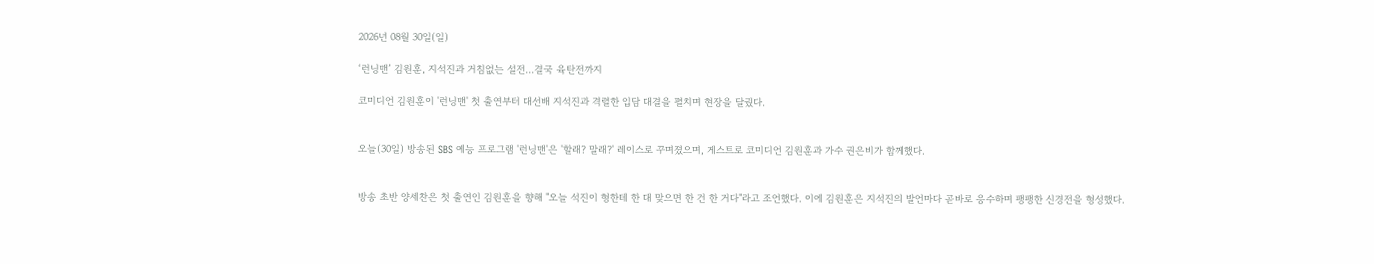2026년 08월 30일(일)

‘런닝맨’ 김원훈, 지석진과 거침없는 설전…결국 육탄전까지

코미디언 김원훈이 '런닝맨' 첫 출연부터 대선배 지석진과 격렬한 입담 대결을 펼치며 현장을 달궜다.


오늘(30일) 방송된 SBS 예능 프로그램 '런닝맨'은 '할래? 말래?' 레이스로 꾸며졌으며, 게스트로 코미디언 김원훈과 가수 권은비가 함께했다.


방송 초반 양세찬은 첫 출연인 김원훈을 향해 "오늘 석진이 형한테 한 대 맞으면 한 건 한 거다"라고 조언했다. 이에 김원훈은 지석진의 발언마다 곧바로 응수하며 팽팽한 신경전을 형성했다.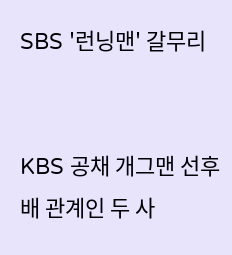SBS '런닝맨' 갈무리


KBS 공채 개그맨 선후배 관계인 두 사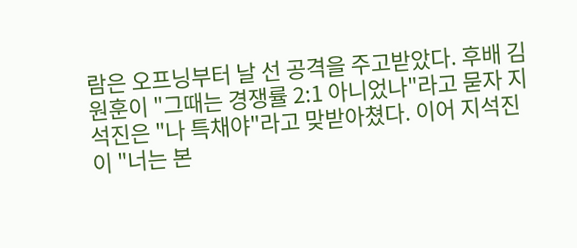람은 오프닝부터 날 선 공격을 주고받았다. 후배 김원훈이 "그때는 경쟁률 2:1 아니었나"라고 묻자 지석진은 "나 특채야"라고 맞받아쳤다. 이어 지석진이 "너는 본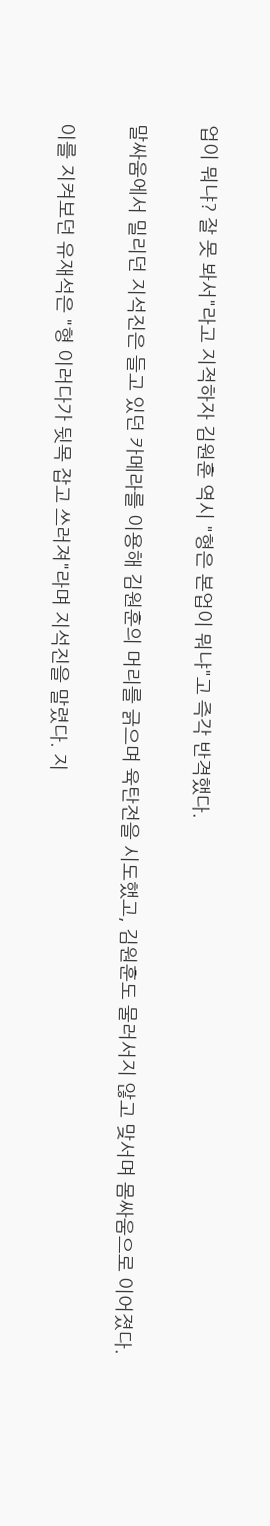업이 뭐냐? 잘 못 봐서"라고 지적하자 김원훈 역시 "형은 본업이 뭐냐"고 즉각 반격했다.


말싸움에서 밀리던 지석진은 들고 있던 카메라를 이용해 김원훈의 머리를 긁으며 육탄전을 시도했고, 김원훈도 물러서지 않고 맞서며 몸싸움으로 이어졌다.


이를 지켜보던 유재석은 "형 이러다가 뒷목 잡고 쓰러져"라며 지석진을 말렸다. 지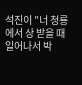석진이 "너 청룡에서 상 받을 때 일어나서 박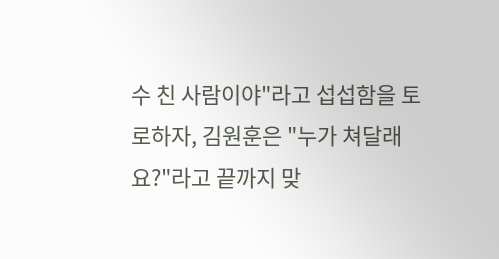수 친 사람이야"라고 섭섭함을 토로하자, 김원훈은 "누가 쳐달래요?"라고 끝까지 맞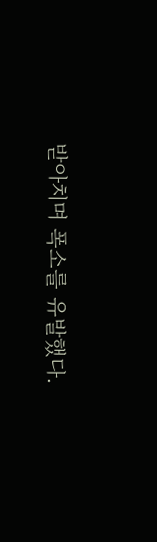받아치며 폭소를 유발했다.